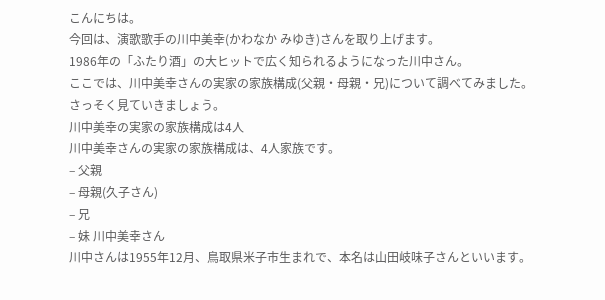こんにちは。
今回は、演歌歌手の川中美幸(かわなか みゆき)さんを取り上げます。
1986年の「ふたり酒」の大ヒットで広く知られるようになった川中さん。
ここでは、川中美幸さんの実家の家族構成(父親・母親・兄)について調べてみました。
さっそく見ていきましょう。
川中美幸の実家の家族構成は4人
川中美幸さんの実家の家族構成は、4人家族です。
– 父親
– 母親(久子さん)
– 兄
– 妹 川中美幸さん
川中さんは1955年12月、鳥取県米子市生まれで、本名は山田岐味子さんといいます。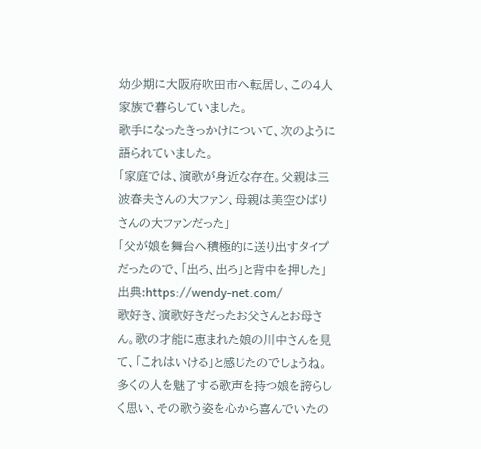幼少期に大阪府吹田市へ転居し、この4人家族で暮らしていました。
歌手になったきっかけについて、次のように語られていました。
「家庭では、演歌が身近な存在。父親は三波春夫さんの大ファン、母親は美空ひばりさんの大ファンだった」
「父が娘を舞台へ積極的に送り出すタイプだったので、「出ろ、出ろ」と背中を押した」出典:https://wendy-net.com/
歌好き、演歌好きだったお父さんとお母さん。歌の才能に恵まれた娘の川中さんを見て、「これはいける」と感じたのでしょうね。
多くの人を魅了する歌声を持つ娘を誇らしく思い、その歌う姿を心から喜んでいたの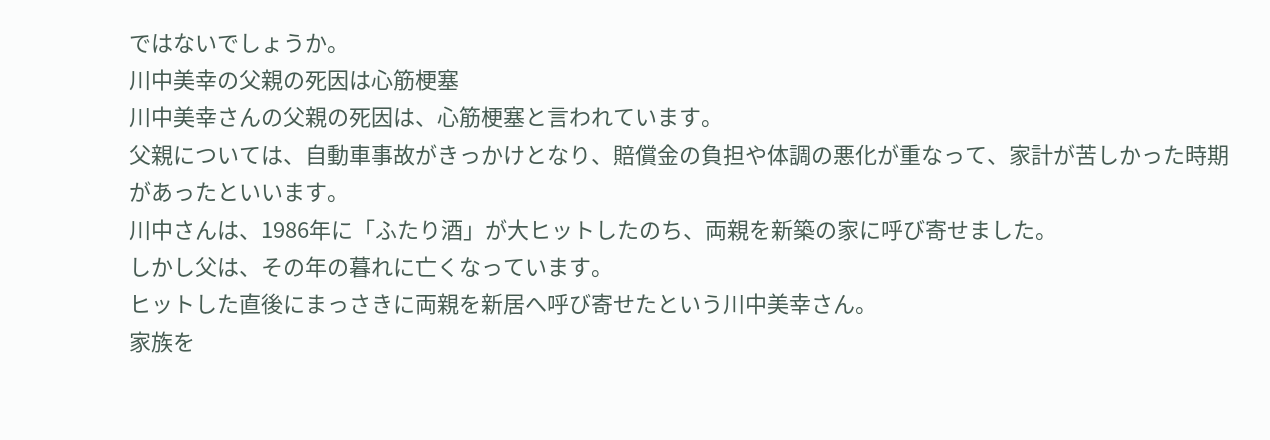ではないでしょうか。
川中美幸の父親の死因は心筋梗塞
川中美幸さんの父親の死因は、心筋梗塞と言われています。
父親については、自動車事故がきっかけとなり、賠償金の負担や体調の悪化が重なって、家計が苦しかった時期があったといいます。
川中さんは、1986年に「ふたり酒」が大ヒットしたのち、両親を新築の家に呼び寄せました。
しかし父は、その年の暮れに亡くなっています。
ヒットした直後にまっさきに両親を新居へ呼び寄せたという川中美幸さん。
家族を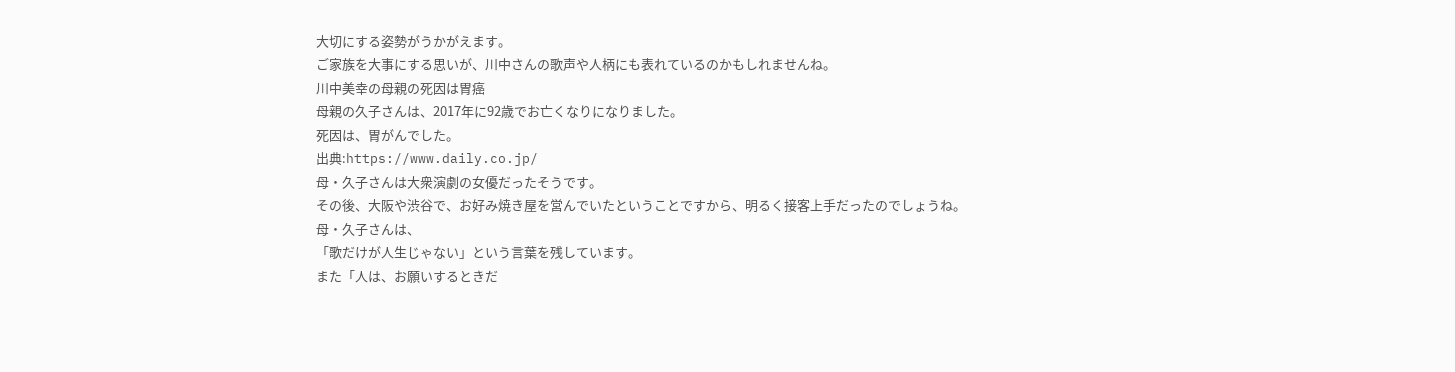大切にする姿勢がうかがえます。
ご家族を大事にする思いが、川中さんの歌声や人柄にも表れているのかもしれませんね。
川中美幸の母親の死因は胃癌
母親の久子さんは、2017年に92歳でお亡くなりになりました。
死因は、胃がんでした。
出典:https://www.daily.co.jp/
母・久子さんは大衆演劇の女優だったそうです。
その後、大阪や渋谷で、お好み焼き屋を営んでいたということですから、明るく接客上手だったのでしょうね。
母・久子さんは、
「歌だけが人生じゃない」という言葉を残しています。
また「人は、お願いするときだ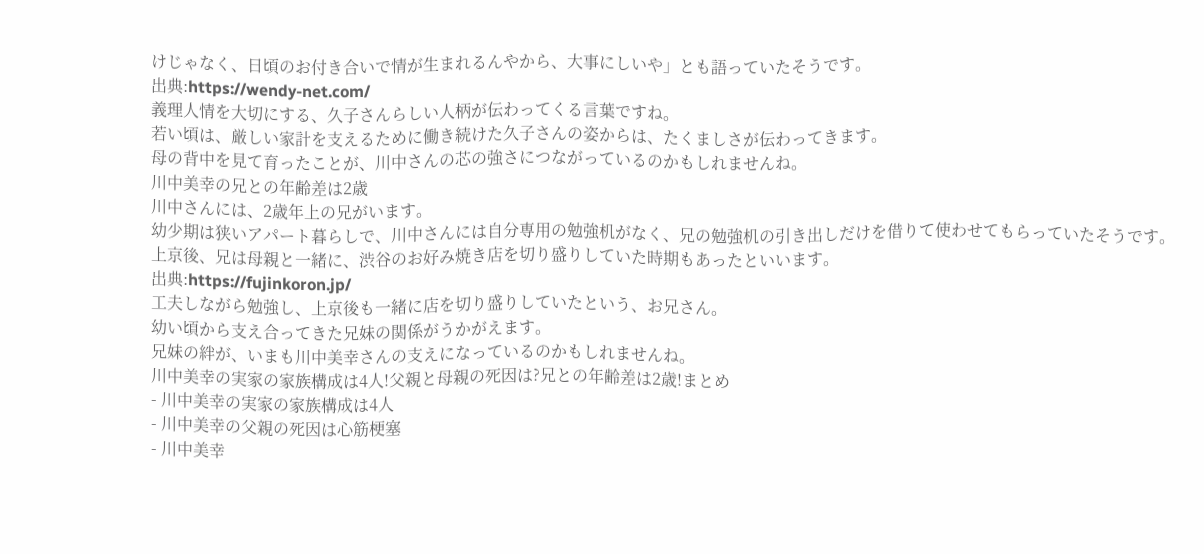けじゃなく、日頃のお付き合いで情が生まれるんやから、大事にしいや」とも語っていたそうです。
出典:https://wendy-net.com/
義理人情を大切にする、久子さんらしい人柄が伝わってくる言葉ですね。
若い頃は、厳しい家計を支えるために働き続けた久子さんの姿からは、たくましさが伝わってきます。
母の背中を見て育ったことが、川中さんの芯の強さにつながっているのかもしれませんね。
川中美幸の兄との年齢差は2歳
川中さんには、2歳年上の兄がいます。
幼少期は狭いアパート暮らしで、川中さんには自分専用の勉強机がなく、兄の勉強机の引き出しだけを借りて使わせてもらっていたそうです。
上京後、兄は母親と一緒に、渋谷のお好み焼き店を切り盛りしていた時期もあったといいます。
出典:https://fujinkoron.jp/
工夫しながら勉強し、上京後も一緒に店を切り盛りしていたという、お兄さん。
幼い頃から支え合ってきた兄妹の関係がうかがえます。
兄妹の絆が、いまも川中美幸さんの支えになっているのかもしれませんね。
川中美幸の実家の家族構成は4人!父親と母親の死因は?兄との年齢差は2歳!まとめ
- 川中美幸の実家の家族構成は4人
- 川中美幸の父親の死因は心筋梗塞
- 川中美幸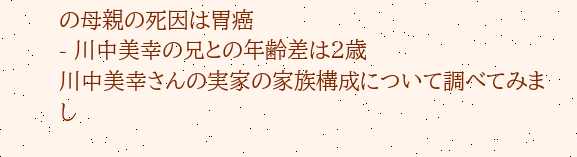の母親の死因は胃癌
- 川中美幸の兄との年齢差は2歳
川中美幸さんの実家の家族構成について調べてみまし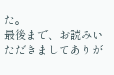た。
最後まで、お読みいただきましてありが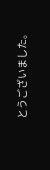とうございました。